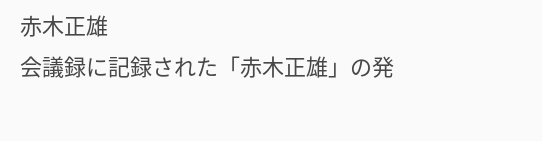赤木正雄
会議録に記録された「赤木正雄」の発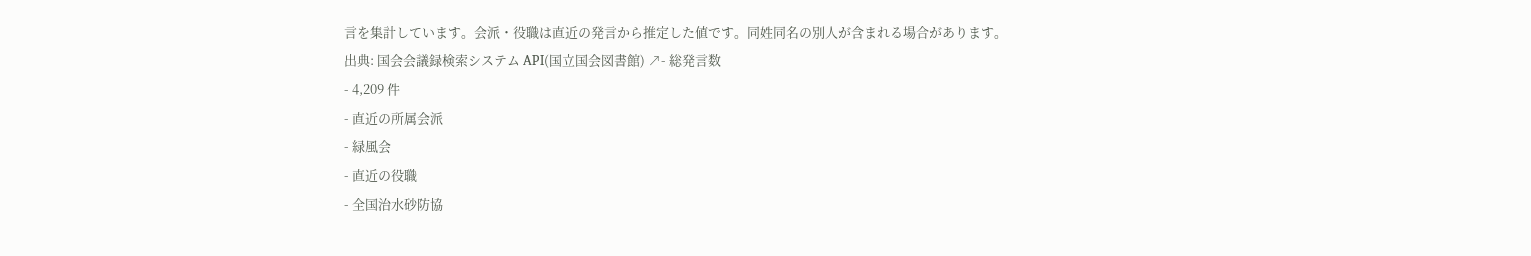言を集計しています。会派・役職は直近の発言から推定した値です。同姓同名の別人が含まれる場合があります。
出典: 国会会議録検索システム API(国立国会図書館) ↗- 総発言数
- 4,209 件
- 直近の所属会派
- 緑風会
- 直近の役職
- 全国治水砂防協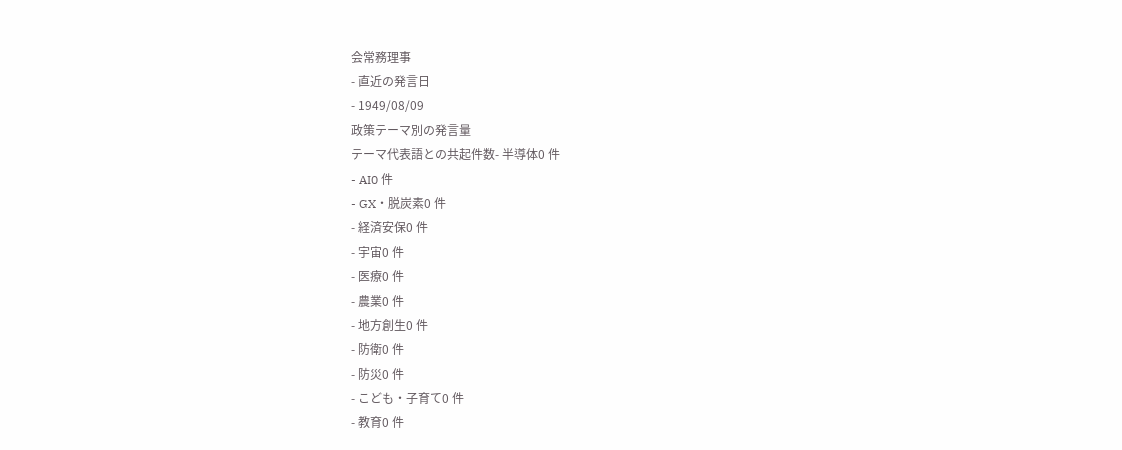会常務理事
- 直近の発言日
- 1949/08/09
政策テーマ別の発言量
テーマ代表語との共起件数- 半導体0 件
- AI0 件
- GX・脱炭素0 件
- 経済安保0 件
- 宇宙0 件
- 医療0 件
- 農業0 件
- 地方創生0 件
- 防衛0 件
- 防災0 件
- こども・子育て0 件
- 教育0 件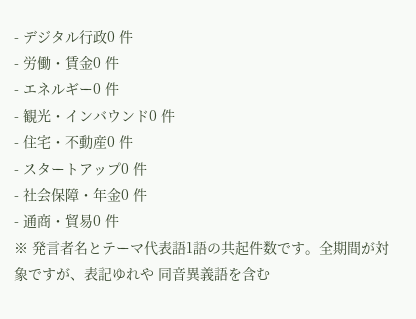- デジタル行政0 件
- 労働・賃金0 件
- エネルギー0 件
- 観光・インバウンド0 件
- 住宅・不動産0 件
- スタートアップ0 件
- 社会保障・年金0 件
- 通商・貿易0 件
※ 発言者名とテーマ代表語1語の共起件数です。全期間が対象ですが、表記ゆれや 同音異義語を含む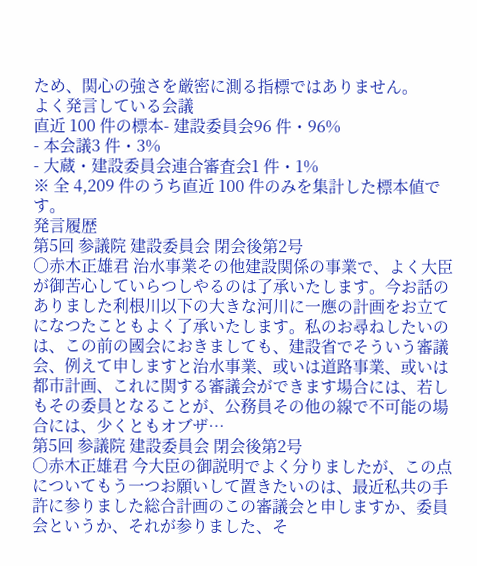ため、関心の強さを厳密に測る指標ではありません。
よく発言している会議
直近 100 件の標本- 建設委員会96 件・96%
- 本会議3 件・3%
- 大蔵・建設委員会連合審査会1 件・1%
※ 全 4,209 件のうち直近 100 件のみを集計した標本値です。
発言履歴
第5回 参議院 建設委員会 閉会後第2号
○赤木正雄君 治水事業その他建設関係の事業で、よく大臣が御苦心していらつしやるのは了承いたします。今お話のありました利根川以下の大きな河川に一應の計画をお立てになつたこともよく了承いたします。私のお尋ねしたいのは、この前の國会におきましても、建設省でそういう審議会、例えて申しますと治水事業、或いは道路事業、或いは都市計画、これに関する審議会ができます場合には、若しもその委員となることが、公務員その他の線で不可能の場合には、少くともオブザ…
第5回 参議院 建設委員会 閉会後第2号
○赤木正雄君 今大臣の御説明でよく分りましたが、この点についてもう一つお願いして置きたいのは、最近私共の手許に参りました総合計画のこの審議会と申しますか、委員会というか、それが参りました、そ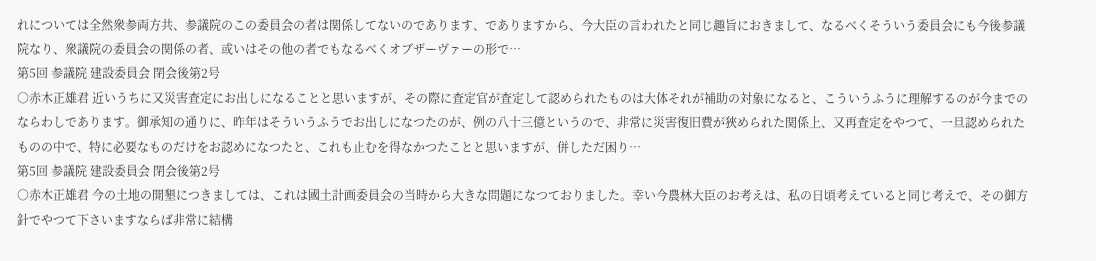れについては全然衆参両方共、参議院のこの委員会の者は関係してないのであります、でありますから、今大臣の言われたと同じ趣旨におきまして、なるべくそういう委員会にも今後参議院なり、衆議院の委員会の関係の者、或いはその他の者でもなるべくオブザーヴァーの形で…
第5回 参議院 建設委員会 閉会後第2号
○赤木正雄君 近いうちに又災害査定にお出しになることと思いますが、その際に査定官が査定して認められたものは大体それが補助の対象になると、こういうふうに理解するのが今までのならわしであります。御承知の通りに、昨年はそういうふうでお出しになつたのが、例の八十三億というので、非常に災害復旧費が狹められた関係上、又再査定をやつて、一旦認められたものの中で、特に必要なものだけをお認めになつたと、これも止むを得なかつたことと思いますが、併しただ困り…
第5回 参議院 建設委員会 閉会後第2号
○赤木正雄君 今の土地の開墾につきましては、これは國土計画委員会の当時から大きな問題になつておりました。幸い今農林大臣のお考えは、私の日頃考えていると同じ考えで、その御方針でやつて下さいますならば非常に結構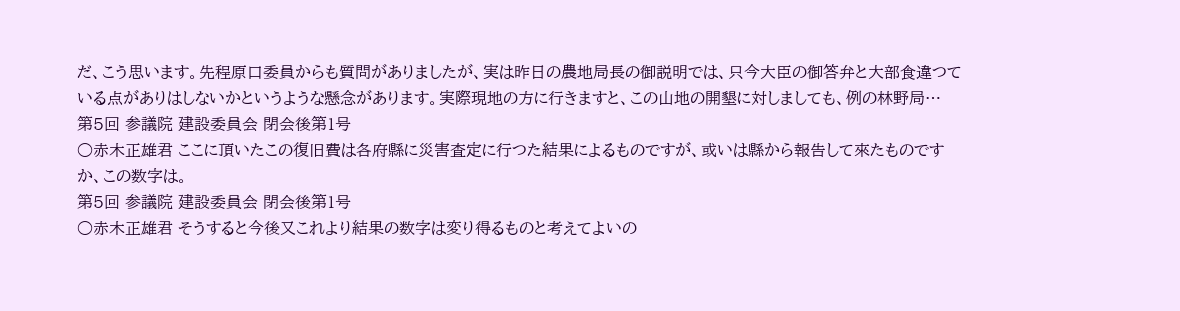だ、こう思います。先程原口委員からも質問がありましたが、実は昨日の農地局長の御説明では、只今大臣の御答弁と大部食違つている点がありはしないかというような懸念があります。実際現地の方に行きますと、この山地の開墾に対しましても、例の林野局…
第5回 参議院 建設委員会 閉会後第1号
○赤木正雄君 ここに頂いたこの復旧費は各府縣に災害査定に行つた結果によるものですが、或いは縣から報告して來たものですか、この数字は。
第5回 参議院 建設委員会 閉会後第1号
○赤木正雄君 そうすると今後又これより結果の数字は変り得るものと考えてよいの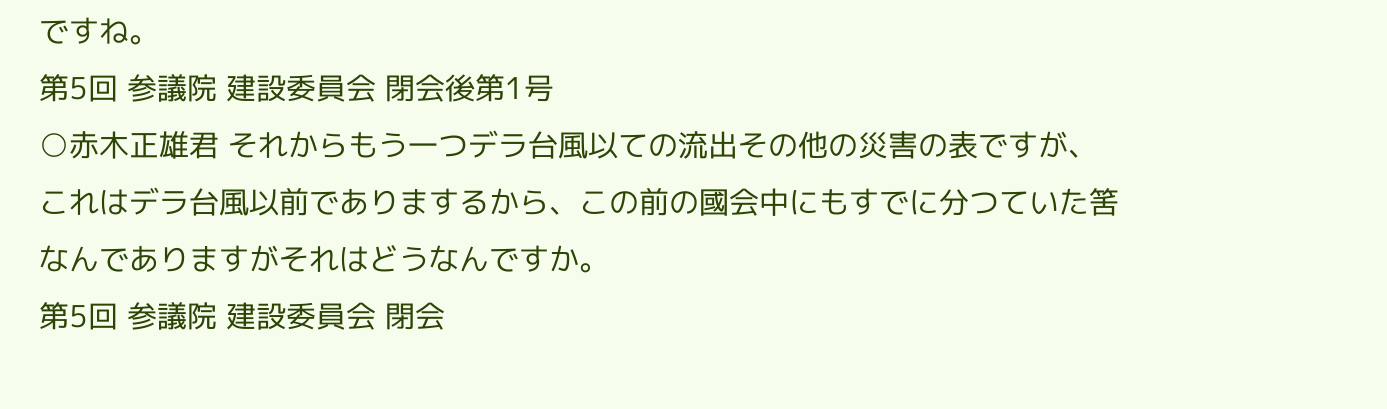ですね。
第5回 参議院 建設委員会 閉会後第1号
○赤木正雄君 それからもう一つデラ台風以ての流出その他の災害の表ですが、これはデラ台風以前でありまするから、この前の國会中にもすでに分つていた筈なんでありますがそれはどうなんですか。
第5回 参議院 建設委員会 閉会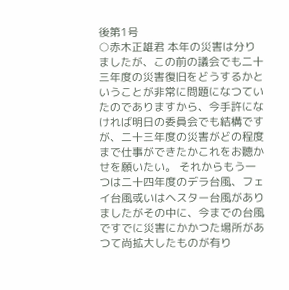後第1号
○赤木正雄君 本年の災害は分りましたが、この前の議会でも二十三年度の災害復旧をどうするかということが非常に問題になつていたのでありますから、今手許になければ明日の委員会でも結構ですが、二十三年度の災害がどの程度まで仕事ができたかこれをお聽かせを願いたい。 それからもう一つは二十四年度のデラ台風、フェイ台風或いはヘスター台風がありましたがその中に、今までの台風ですでに災害にかかつた場所があつて尚拡大したものが有り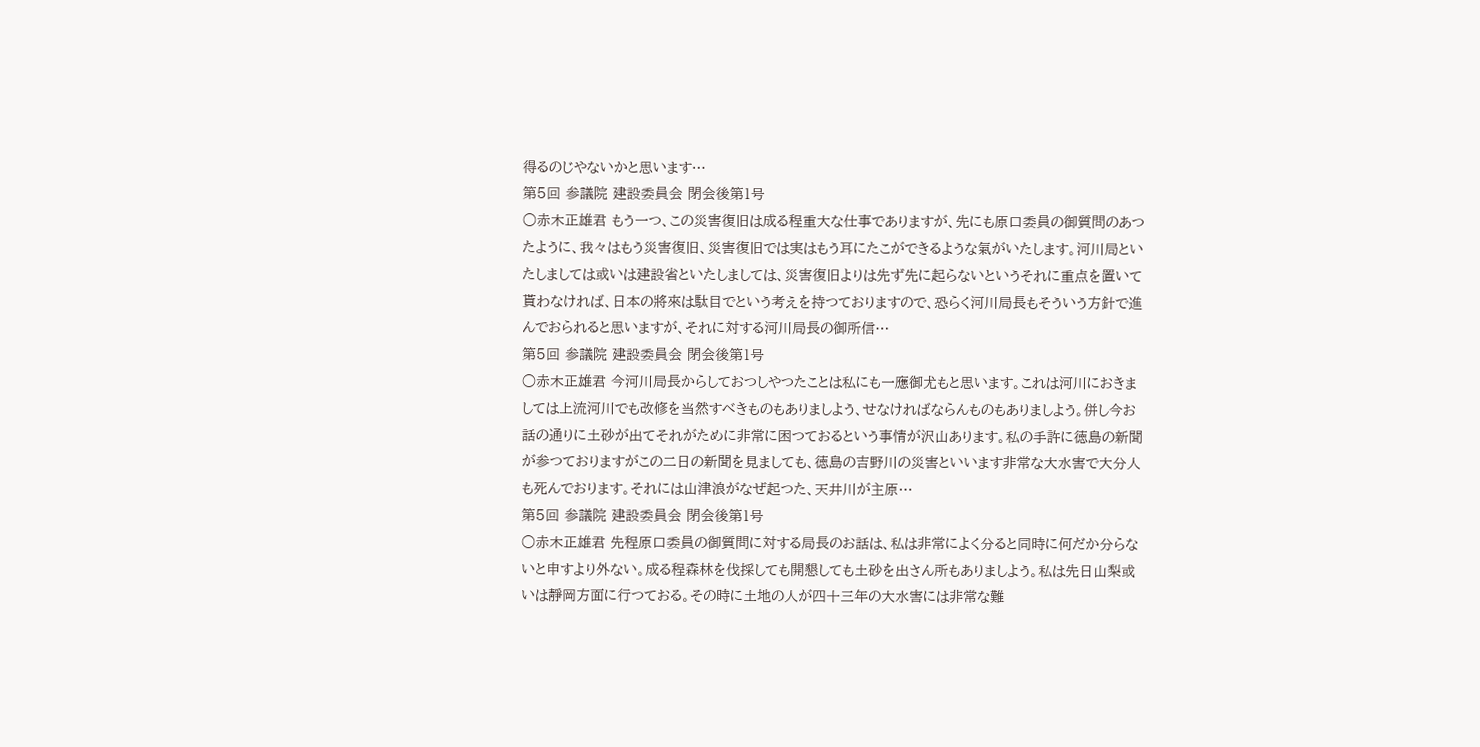得るのじやないかと思います…
第5回 参議院 建設委員会 閉会後第1号
○赤木正雄君 もう一つ、この災害復旧は成る程重大な仕事でありますが、先にも原口委員の御質問のあつたように、我々はもう災害復旧、災害復旧では実はもう耳にたこができるような氣がいたします。河川局といたしましては或いは建設省といたしましては、災害復旧よりは先ず先に起らないというそれに重点を置いて貰わなければ、日本の將來は駄目でという考えを持つておりますので、恐らく河川局長もそういう方針で進んでおられると思いますが、それに対する河川局長の御所信…
第5回 参議院 建設委員会 閉会後第1号
○赤木正雄君 今河川局長からしておつしやつたことは私にも一應御尤もと思います。これは河川におきましては上流河川でも改修を当然すべきものもありましよう、せなければならんものもありましよう。併し今お話の通りに土砂が出てそれがために非常に困つておるという事情が沢山あります。私の手許に徳島の新聞が参つておりますがこの二日の新聞を見ましても、徳島の吉野川の災害といいます非常な大水害で大分人も死んでおります。それには山津浪がなぜ起つた、天井川が主原…
第5回 参議院 建設委員会 閉会後第1号
○赤木正雄君 先程原口委員の御質問に対する局長のお話は、私は非常によく分ると同時に何だか分らないと申すより外ない。成る程森林を伐採しても開懇しても土砂を出さん所もありましよう。私は先日山梨或いは靜岡方面に行つておる。その時に土地の人が四十三年の大水害には非常な難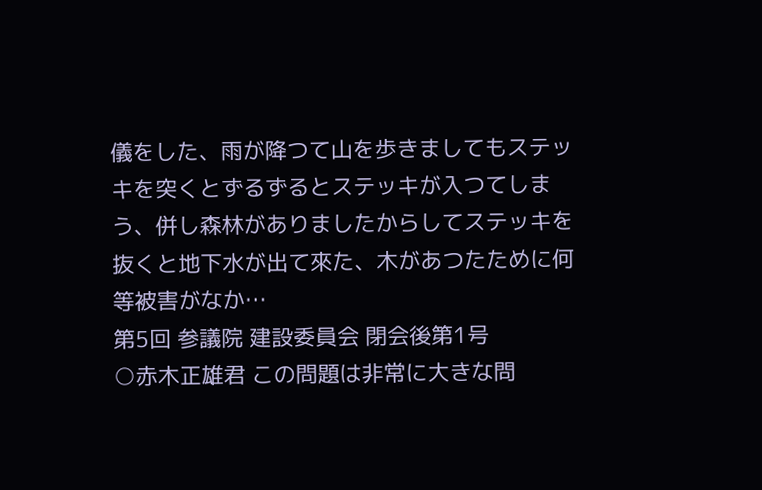儀をした、雨が降つて山を歩きましてもステッキを突くとずるずるとステッキが入つてしまう、併し森林がありましたからしてステッキを抜くと地下水が出て來た、木があつたために何等被害がなか…
第5回 参議院 建設委員会 閉会後第1号
○赤木正雄君 この問題は非常に大きな問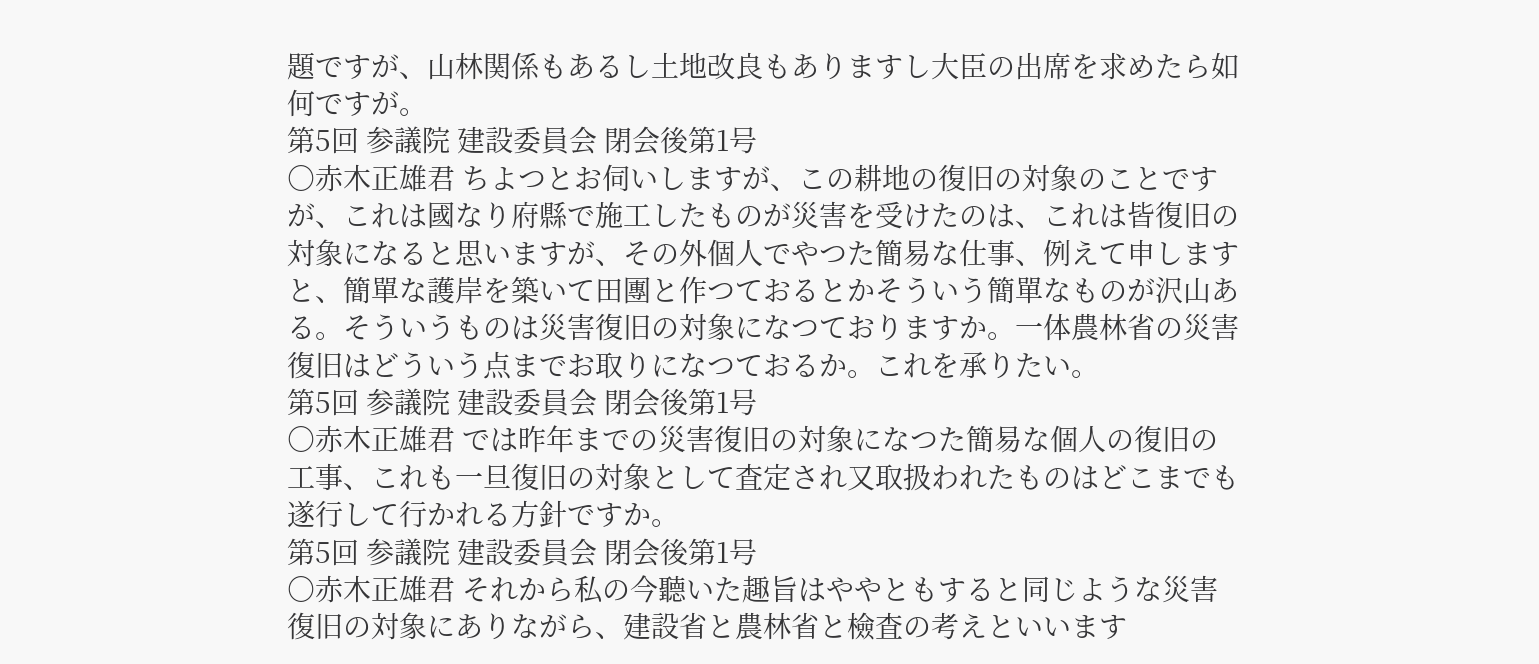題ですが、山林関係もあるし土地改良もありますし大臣の出席を求めたら如何ですが。
第5回 参議院 建設委員会 閉会後第1号
○赤木正雄君 ちよつとお伺いしますが、この耕地の復旧の対象のことですが、これは國なり府縣で施工したものが災害を受けたのは、これは皆復旧の対象になると思いますが、その外個人でやつた簡易な仕事、例えて申しますと、簡單な護岸を築いて田團と作つておるとかそういう簡單なものが沢山ある。そういうものは災害復旧の対象になつておりますか。一体農林省の災害復旧はどういう点までお取りになつておるか。これを承りたい。
第5回 参議院 建設委員会 閉会後第1号
○赤木正雄君 では昨年までの災害復旧の対象になつた簡易な個人の復旧の工事、これも一旦復旧の対象として査定され又取扱われたものはどこまでも遂行して行かれる方針ですか。
第5回 参議院 建設委員会 閉会後第1号
○赤木正雄君 それから私の今聽いた趣旨はややともすると同じような災害復旧の対象にありながら、建設省と農林省と檢査の考えといいます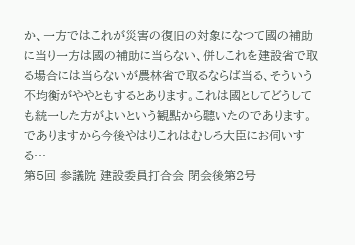か、一方ではこれが災害の復旧の対象になつて國の補助に当り一方は國の補助に当らない、併しこれを建設省で取る場合には当らないが農林省で取るならば当る、そういう不均衡がややともするとあります。これは國としてどうしても統一した方がよいという観點から聽いたのであります。でありますから今後やはりこれはむしろ大臣にお伺いする…
第5回 参議院 建設委員打合会 閉会後第2号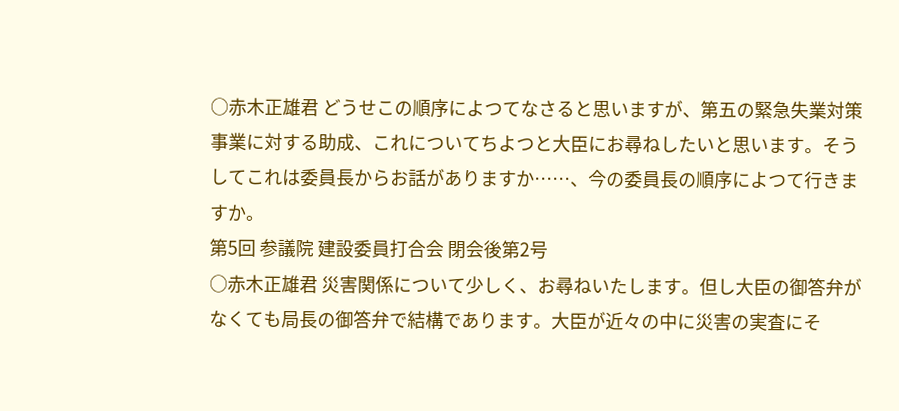○赤木正雄君 どうせこの順序によつてなさると思いますが、第五の緊急失業対策事業に対する助成、これについてちよつと大臣にお尋ねしたいと思います。そうしてこれは委員長からお話がありますか……、今の委員長の順序によつて行きますか。
第5回 参議院 建設委員打合会 閉会後第2号
○赤木正雄君 災害関係について少しく、お尋ねいたします。但し大臣の御答弁がなくても局長の御答弁で結構であります。大臣が近々の中に災害の実査にそ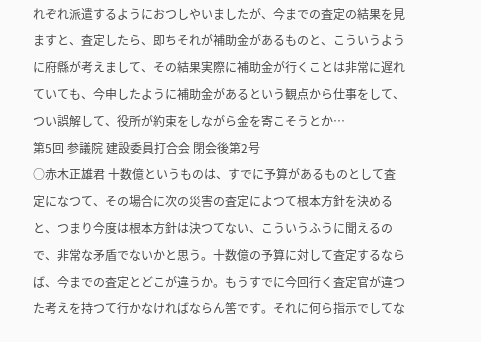れぞれ派遣するようにおつしやいましたが、今までの査定の結果を見ますと、査定したら、即ちそれが補助金があるものと、こういうように府縣が考えまして、その結果実際に補助金が行くことは非常に遅れていても、今申したように補助金があるという観点から仕事をして、つい誤解して、役所が約束をしながら金を寄こそうとか…
第5回 参議院 建設委員打合会 閉会後第2号
○赤木正雄君 十数億というものは、すでに予算があるものとして査定になつて、その場合に次の災害の査定によつて根本方針を決めると、つまり今度は根本方針は決つてない、こういうふうに聞えるので、非常な矛盾でないかと思う。十数億の予算に対して査定するならば、今までの査定とどこが違うか。もうすでに今回行く査定官が違つた考えを持つて行かなければならん筈です。それに何ら指示でしてな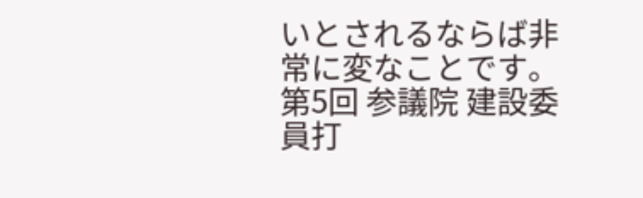いとされるならば非常に変なことです。
第5回 参議院 建設委員打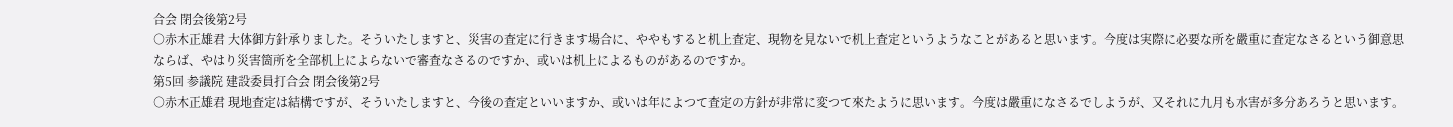合会 閉会後第2号
○赤木正雄君 大体御方針承りました。そういたしますと、災害の査定に行きます場合に、ややもすると机上査定、現物を見ないで机上査定というようなことがあると思います。今度は実際に必要な所を嚴重に査定なさるという御意思ならば、やはり災害箇所を全部机上によらないで審査なさるのですか、或いは机上によるものがあるのですか。
第5回 参議院 建設委員打合会 閉会後第2号
○赤木正雄君 現地査定は結構ですが、そういたしますと、今後の査定といいますか、或いは年によつて査定の方針が非常に変つて來たように思います。今度は嚴重になさるでしようが、又それに九月も水害が多分あろうと思います。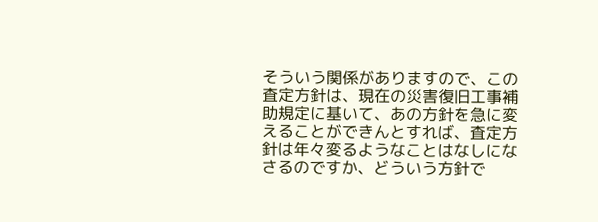そういう関係がありますので、この査定方針は、現在の災害復旧工事補助規定に基いて、あの方針を急に変えることができんとすれば、査定方針は年々変るようなことはなしになさるのですか、どういう方針で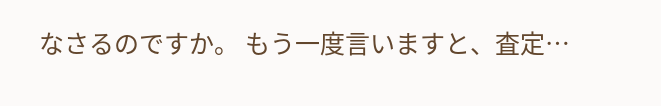なさるのですか。 もう一度言いますと、査定…